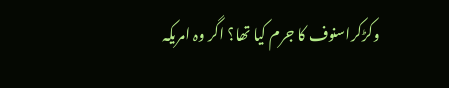وکڑکراسنوف کا جرم کیا تھا؟ اگر وہ امریکہ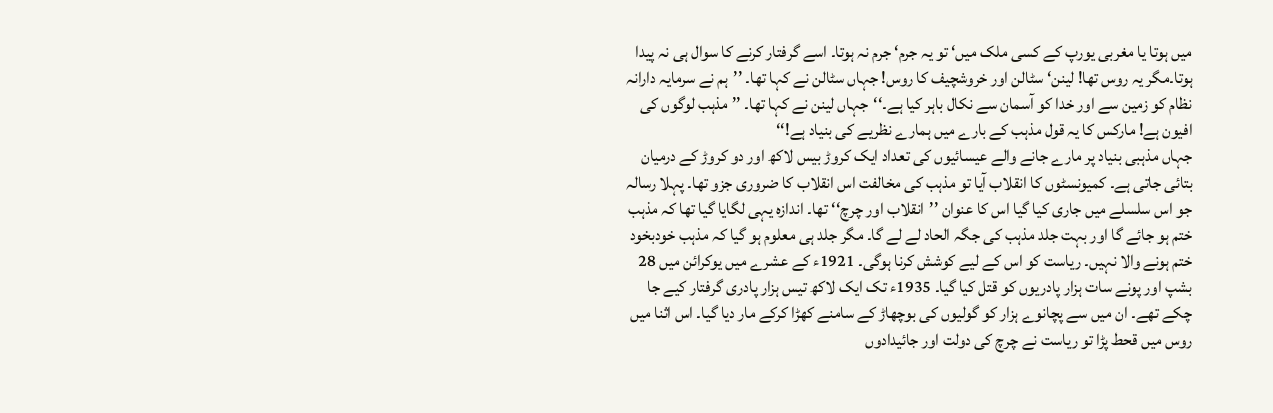میں ہوتا یا مغربی یورپ کے کسی ملک میں‘ تو یہ جرم‘ جرم نہ ہوتا۔ اسے گرفتار کرنے کا سوال ہی نہ پیدا ہوتا۔مگر یہ روس تھا! لینن‘ سٹالن اور خروشچیف کا روس! جہاں سٹالن نے کہا تھا۔ ’’ہم نے سرمایہ دارانہ نظام کو زمین سے اور خدا کو آسمان سے نکال باہر کیا ہے۔‘‘جہاں لینن نے کہا تھا۔ ’’مذہب لوگوں کی افیون ہے! مارکس کا یہ قول مذہب کے بارے میں ہمارے نظریے کی بنیاد ہے!‘‘
جہاں مذہبی بنیاد پر مارے جانے والے عیسائیوں کی تعداد ایک کروڑ بیس لاکھ اور دو کروڑ کے درمیان بتائی جاتی ہے۔ کمیونسٹوں کا انقلاب آیا تو مذہب کی مخالفت اس انقلاب کا ضروری جزو تھا۔ پہلا رسالہ جو اس سلسلے میں جاری کیا گیا اس کا عنوان ’’انقلاب اور چرچ‘‘ تھا۔ اندازہ یہی لگایا گیا تھا کہ مذہب ختم ہو جائے گا اور بہت جلد مذہب کی جگہ الحاد لے لے گا۔ مگر جلد ہی معلوم ہو گیا کہ مذہب خودبخود ختم ہونے والا نہیں۔ ریاست کو اس کے لیے کوشش کرنا ہوگی۔ 1921ء کے عشرے میں یوکرائن میں 28 بشپ اور پونے سات ہزار پادریوں کو قتل کیا گیا۔ 1935ء تک ایک لاکھ تیس ہزار پادری گرفتار کیے جا چکے تھے۔ ان میں سے پچانوے ہزار کو گولیوں کی بوچھاڑ کے سامنے کھڑا کرکے مار دیا گیا۔ اس اثنا میں روس میں قحط پڑا تو ریاست نے چرچ کی دولت اور جائیدادوں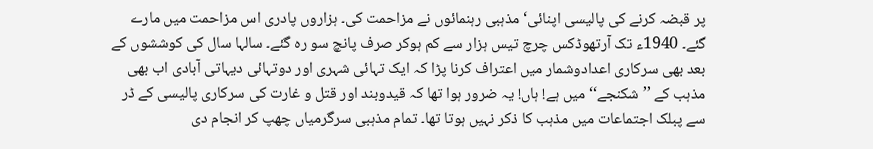پر قبضہ کرنے کی پالیسی اپنائی‘ مذہبی رہنمائوں نے مزاحمت کی۔ ہزاروں پادری اس مزاحمت میں مارے گئے۔ 1940ء تک آرتھوڈکس چرچ تیس ہزار سے کم ہوکر صرف پانچ سو رہ گئے۔ سالہا سال کی کوششوں کے بعد بھی سرکاری اعدادوشمار میں اعتراف کرنا پڑا کہ ایک تہائی شہری اور دوتہائی دیہاتی آبادی اب بھی مذہب کے ’’شکنجے‘‘ میں ہے! ہاں! یہ ضرور ہوا تھا کہ قیدوبند اور قتل و غارت کی سرکاری پالیسی کے ڈر سے پبلک اجتماعات میں مذہب کا ذکر نہیں ہوتا تھا۔ تمام مذہبی سرگرمیاں چھپ کر انجام دی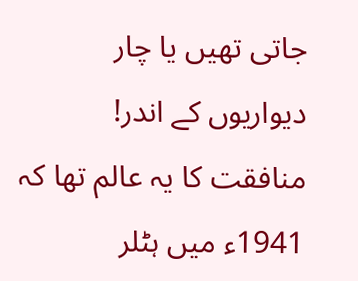جاتی تھیں یا چار دیواریوں کے اندر!
منافقت کا یہ عالم تھا کہ 1941ء میں ہٹلر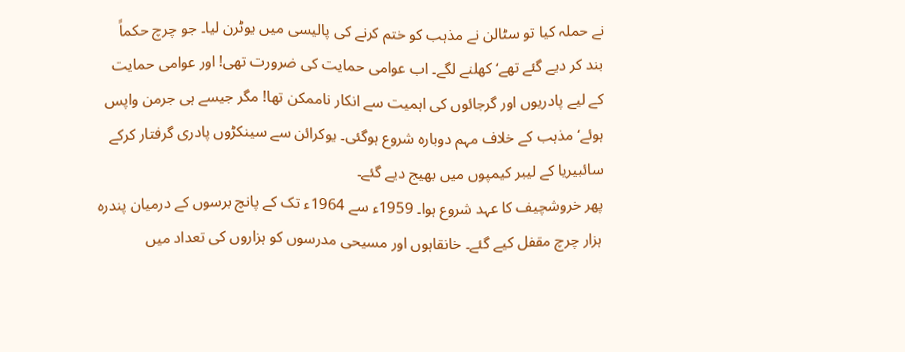نے حملہ کیا تو سٹالن نے مذہب کو ختم کرنے کی پالیسی میں یوٹرن لیا۔ جو چرچ حکماً بند کر دیے گئے تھے‘ کھلنے لگے۔ اب عوامی حمایت کی ضرورت تھی! اور عوامی حمایت کے لیے پادریوں اور گرجائوں کی اہمیت سے انکار ناممکن تھا! مگر جیسے ہی جرمن واپس ہوئے‘ مذہب کے خلاف مہم دوبارہ شروع ہوگئی۔ یوکرائن سے سینکڑوں پادری گرفتار کرکے سائبیریا کے لیبر کیمپوں میں بھیج دیے گئے۔
پھر خروشچیف کا عہد شروع ہوا۔ 1959ء سے 1964ء تک کے پانچ برسوں کے درمیان پندرہ ہزار چرچ مقفل کیے گئے۔ خانقاہوں اور مسیحی مدرسوں کو ہزاروں کی تعداد میں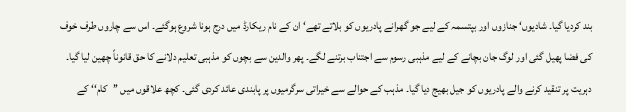بند کردیا گیا۔ شادیوں‘ جنازوں اور بپتسمہ کے لیے جو گھرانے پادریوں کو بلاتے تھے‘ ان کے نام ریکارڈ میں درج ہونا شروع ہوگئے۔ اس سے چاروں طرف خوف کی فضا پھیل گئی اور لوگ جان بچانے کے لیے مذہبی رسوم سے اجتناب برتنے لگے۔ پھر والدین سے بچوں کو مذہبی تعلیم دلانے کا حق قانوناً چھین لیا گیا۔ دہریت پر تنقید کرنے والے پادریوں کو جیل بھیج دیا گیا۔ مذہب کے حوالے سے خیراتی سرگرمیوں پر پابندی عائد کردی گئی۔ کچھ علاقوں میں ’’کام‘‘ کے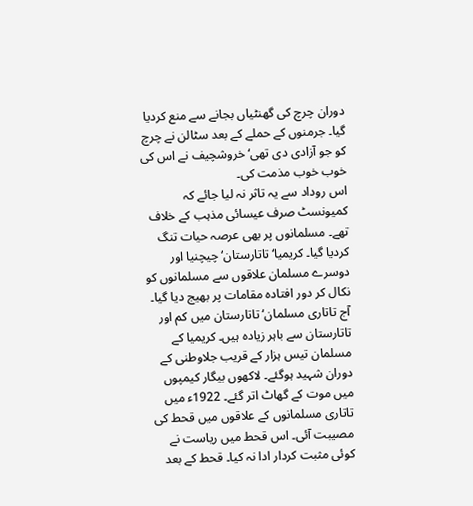دوران چرچ کی گھنٹیاں بجانے سے منع کردیا گیا۔ جرمنوں کے حملے کے بعد سٹالن نے چرچ کو جو آزادی دی تھی‘ خروشچیف نے اس کی خوب خوب مذمت کی۔
اس روداد سے یہ تاثر نہ لیا جائے کہ کمیونسٹ صرف عیسائی مذہب کے خلاف تھے۔ مسلمانوں پر بھی عرصہ حیات تنگ کردیا گیا۔ کریمیا‘ تاتارستان‘ چیچنیا اور دوسرے مسلمان علاقوں سے مسلمانوں کو نکال کر دور افتادہ مقامات پر بھیج دیا گیا۔ آج تاتاری مسلمان‘ تاتارستان میں کم اور تاتارستان سے باہر زیادہ ہیں۔ کریمیا کے مسلمان تیس ہزار کے قریب جلاوطنی کے دوران شہید ہوگئے۔ لاکھوں بیگار کیمپوں میں موت کے گھاٹ اتر گئے۔ 1922ء میں تاتاری مسلمانوں کے علاقوں میں قحط کی مصیبت آئی۔ اس قحط میں ریاست نے کوئی مثبت کردار ادا نہ کیا۔ قحط کے بعد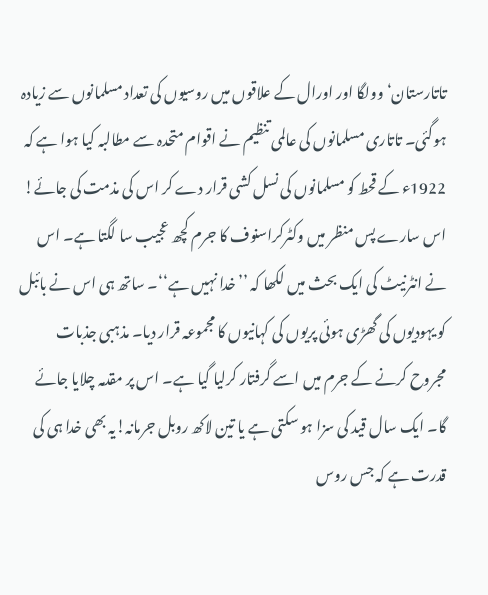تاتارستان‘ وولگا اور اورال کے علاقوں میں روسیوں کی تعداد مسلمانوں سے زیادہ ہوگئی۔ تاتاری مسلمانوں کی عالمی تنظیم نے اقوام متحدہ سے مطالبہ کیا ہوا ہے کہ 1922ء کے قحط کو مسلمانوں کی نسل کشی قرار دے کر اس کی مذمت کی جائے!
اس سارے پس منظر میں وکٹرکراسنوف کا جرم کچھ عجیب سا لگتا ہے۔ اس نے انٹرنیٹ کی ایک بحث میں لکھا کہ ’’خدا نہیں ہے‘‘۔ ساتھ ہی اس نے بائبل کو یہودیوں کی گھڑی ہوئی پریوں کی کہانیوں کا مجموعہ قرار دیا۔ مذہبی جذبات مجروح کرنے کے جرم میں اسے گرفتار کرلیا گیا ہے۔ اس پر مقدمہ چلایا جائے گا۔ ایک سال قید کی سزا ہو سکتی ہے یا تین لاکھ روبل جرمانہ!یہ بھی خدا ہی کی قدرت ہے کہ جس روس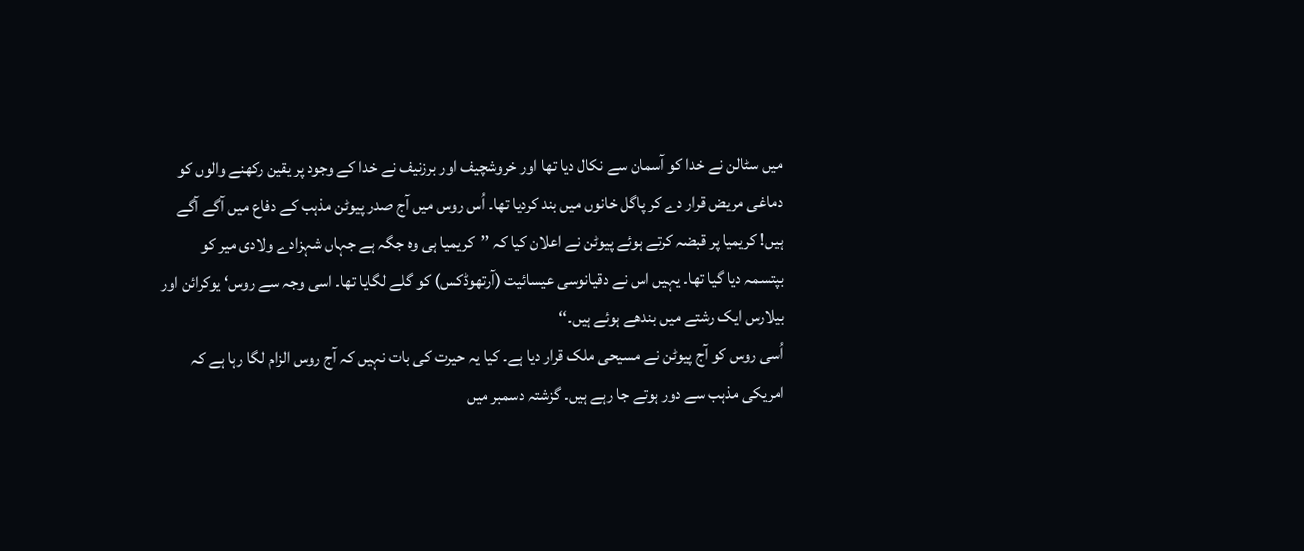میں سٹالن نے خدا کو آسمان سے نکال دیا تھا اور خروشچیف اور برزنیف نے خدا کے وجود پر یقین رکھنے والوں کو دماغی مریض قرار دے کر پاگل خانوں میں بند کردیا تھا۔ اُس روس میں آج صدر پیوٹن مذہب کے دفاع میں آگے آگے ہیں! کریمیا پر قبضہ کرتے ہوئے پیوٹن نے اعلان کیا کہ ’’کریمیا ہی وہ جگہ ہے جہاں شہزادے ولادی میر کو بپتسمہ دیا گیا تھا۔ یہیں اس نے دقیانوسی عیسائیت (آرتھوڈکس) کو گلے لگایا تھا۔ اسی وجہ سے روس‘ یوکرائن اور بیلارس ایک رشتے میں بندھے ہوئے ہیں۔‘‘
اُسی روس کو آج پیوٹن نے مسیحی ملک قرار دیا ہے۔ کیا یہ حیرت کی بات نہیں کہ آج روس الزام لگا رہا ہے کہ امریکی مذہب سے دور ہوتے جا رہے ہیں۔ گزشتہ دسمبر میں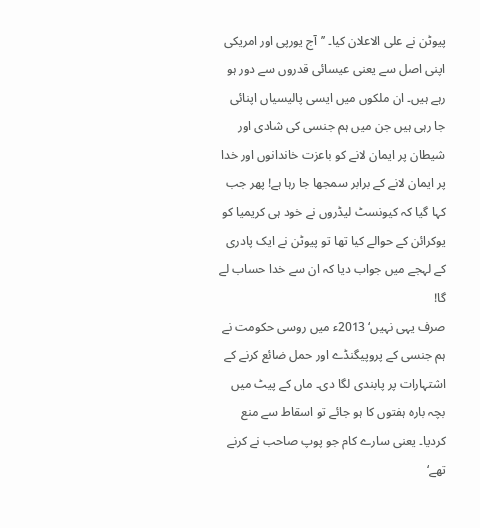پیوٹن نے علی الاعلان کیا۔ ’’آج یورپی اور امریکی اپنی اصل سے یعنی عیسائی قدروں سے دور ہو رہے ہیں۔ ان ملکوں میں ایسی پالیسیاں اپنائی جا رہی ہیں جن میں ہم جنسی کی شادی اور شیطان پر ایمان لانے کو باعزت خاندانوں اور خدا پر ایمان لانے کے برابر سمجھا جا رہا ہے! پھر جب کہا گیا کہ کیونسٹ لیڈروں نے خود ہی کریمیا کو یوکرائن کے حوالے کیا تھا تو پیوٹن نے ایک پادری کے لہجے میں جواب دیا کہ ان سے خدا حساب لے گا!
صرف یہی نہیں‘ 2013ء میں روسی حکومت نے ہم جنسی کے پروپیگنڈے اور حمل ضائع کرنے کے اشتہارات پر پابندی لگا دی۔ ماں کے پیٹ میں بچہ بارہ ہفتوں کا ہو جائے تو اسقاط سے منع کردیا۔ یعنی سارے کام جو پوپ صاحب نے کرنے تھے‘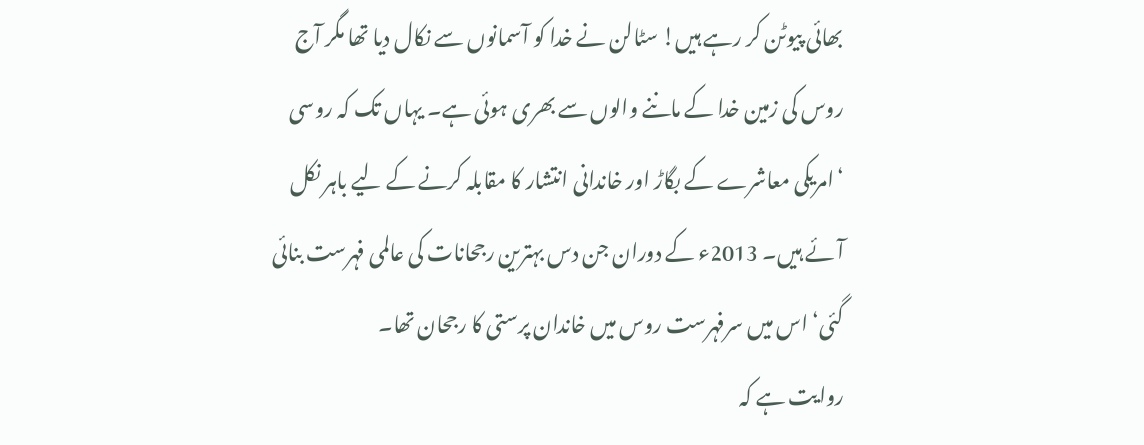بھائی پیوٹن کر رہے ہیں! سٹالن نے خدا کو آسمانوں سے نکال دیا تھا مگر آج روس کی زمین خدا کے ماننے والوں سے بھری ہوئی ہے۔ یہاں تک کہ روسی ‘امریکی معاشرے کے بگاڑ اور خاندانی انتشار کا مقابلہ کرنے کے لیے باہر نکل آئے ہیں۔ 2013ء کے دوران جن دس بہترین رجحانات کی عالمی فہرست بنائی گئی‘ اس میں سرفہرست روس میں خاندان پرستی کا رجحان تھا۔
روایت ہے کہ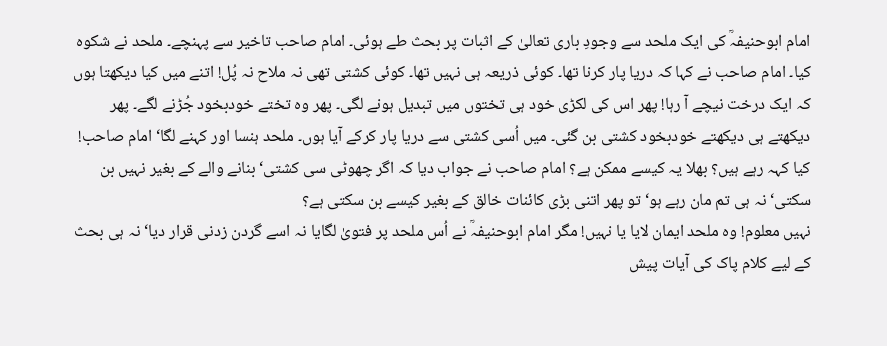امام ابوحنیفہؒ کی ایک ملحد سے وجودِ باری تعالیٰ کے اثبات پر بحث طے ہوئی۔ امام صاحب تاخیر سے پہنچے۔ ملحد نے شکوہ کیا۔ امام صاحب نے کہا کہ دریا پار کرنا تھا۔ کوئی ذریعہ ہی نہیں تھا۔ کوئی کشتی تھی نہ ملاح نہ پُل! اتنے میں کیا دیکھتا ہوں کہ ایک درخت نیچے آ رہا! پھر اس کی لکڑی خود ہی تختوں میں تبدیل ہونے لگی۔ پھر وہ تختے خودبخود جُڑنے لگے۔ پھر دیکھتے ہی دیکھتے خودبخود کشتی بن گئی۔ میں اُسی کشتی سے دریا پار کرکے آیا ہوں۔ ملحد ہنسا اور کہنے لگا‘ امام صاحب! کیا کہہ رہے ہیں؟ بھلا یہ کیسے ممکن ہے؟ امام صاحب نے جواب دیا کہ اگر چھوٹی سی کشتی‘ بنانے والے کے بغیر نہیں بن سکتی‘ نہ ہی تم مان رہے ہو‘ تو پھر اتنی بڑی کائنات خالق کے بغیر کیسے بن سکتی ہے؟
نہیں معلوم! وہ ملحد ایمان لایا یا نہیں! مگر امام ابوحنیفہؒ نے اُس ملحد پر فتویٰ لگایا نہ اسے گردن زدنی قرار دیا‘ نہ ہی بحث کے لیے کلام پاک کی آیات پیش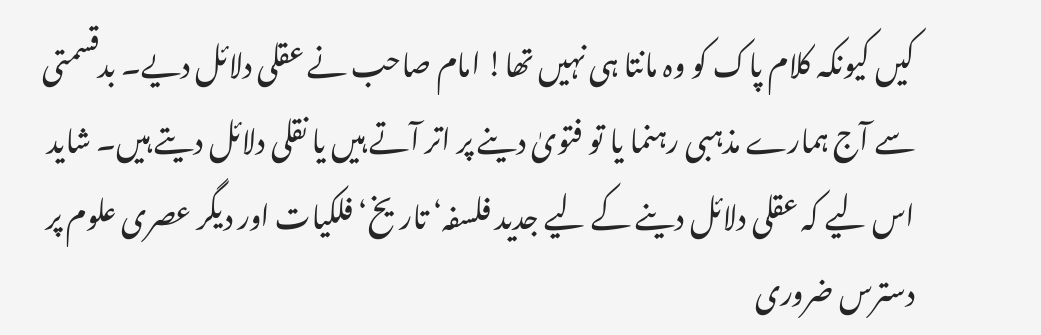کیں کیونکہ کلام پاک کو وہ مانتا ہی نہیں تھا! امام صاحب نے عقلی دلائل دیے۔ بدقسمتی سے آج ہمارے مذہبی رہنما یا تو فتویٰ دینے پر اتر آتے ہیں یا نقلی دلائل دیتے ہیں۔ شاید اس لیے کہ عقلی دلائل دینے کے لیے جدید فلسفہ‘ تاریخ‘ فلکیات اور دیگر عصری علوم پر دسترس ضروری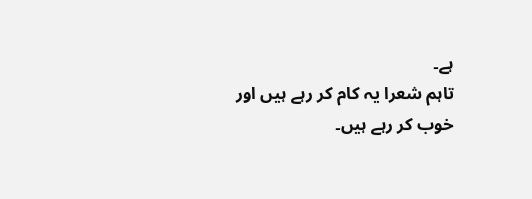ہے۔
تاہم شعرا یہ کام کر رہے ہیں اور خوب کر رہے ہیں۔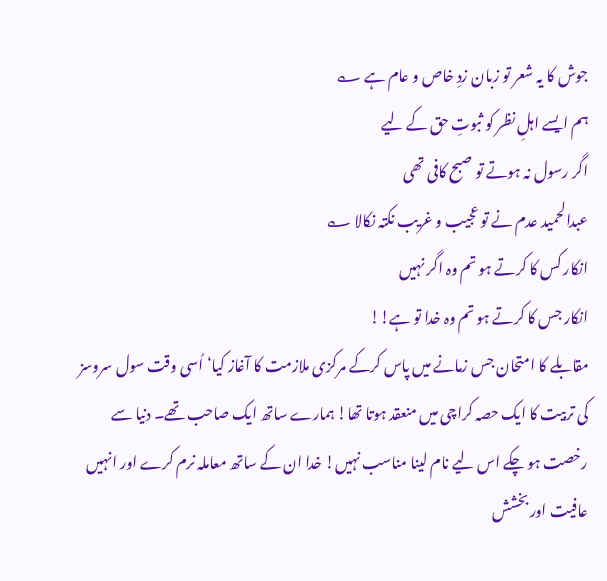جوش کا یہ شعر تو زبان زدِ خاص و عام ہے ؎
ہم ایسے اہلِ نظر کو ثبوتِ حق کے لیے
اگر رسول نہ ہوتے تو صبح کافی تھی
عبدالحمید عدم نے تو عجیب و غریب نکتہ نکالا ؎
انکار کس کا کرتے ہو تم وہ اگر نہیں
انکار جس کا کرتے ہو تم وہ خدا تو ہے!!
مقابلے کا امتحان جس زمانے میں پاس کرکے مرکزی ملازمت کا آغاز کیا‘ اُسی وقت سول سروسز کی تربیت کا ایک حصہ کراچی میں منعقد ہوتا تھا! ہمارے ساتھ ایک صاحب تھے۔ دنیا سے رخصت ہو چکے اس لیے نام لینا مناسب نہیں! خدا ان کے ساتھ معاملہ نرم کرے اور انہیں عافیت اور بخشش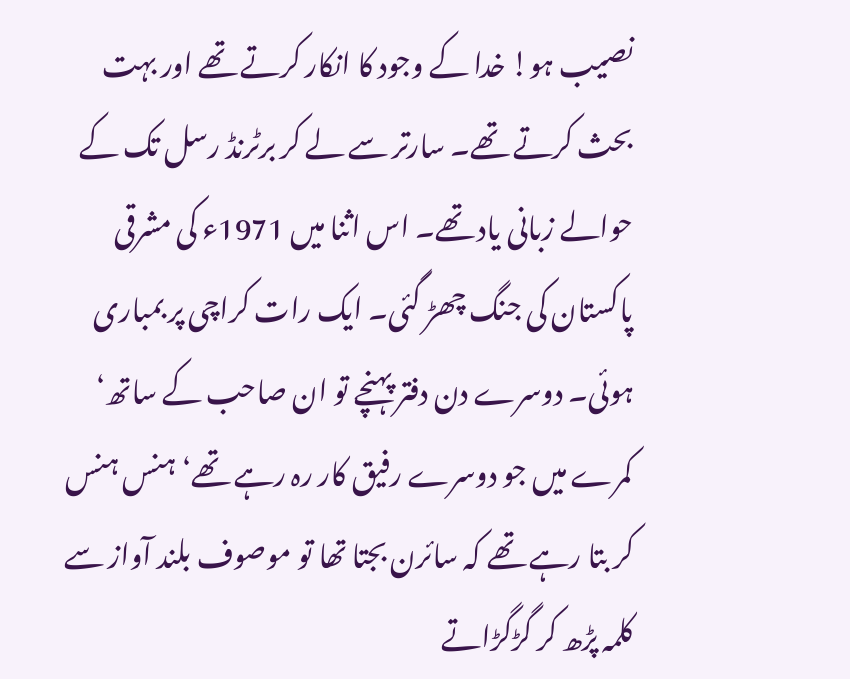نصیب ہو! خدا کے وجود کا انکار کرتے تھے اور بہت بحث کرتے تھے۔ سارتر سے لے کر برٹرنڈ رسل تک کے حوالے زبانی یاد تھے۔ اس اثنا میں 1971ء کی مشرقی پاکستان کی جنگ چھڑ گئی۔ ایک رات کراچی پر بمباری ہوئی۔ دوسرے دن دفتر پہنچے تو ان صاحب کے ساتھ‘ کمرے میں جو دوسرے رفیق کار رہ رہے تھے‘ ہنس ہنس کر بتا رہے تھے کہ سائرن بجتا تھا تو موصوف بلند آواز سے کلمہ پڑھ کر گڑگڑاتے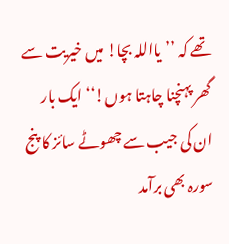تھے کہ ’’یااللہ بچا! میں خیریت سے گھر پہنچنا چاہتا ہوں!‘‘ ایک بار ان کی جیب سے چھوٹے سائز کا پنج سورہ بھی برآمد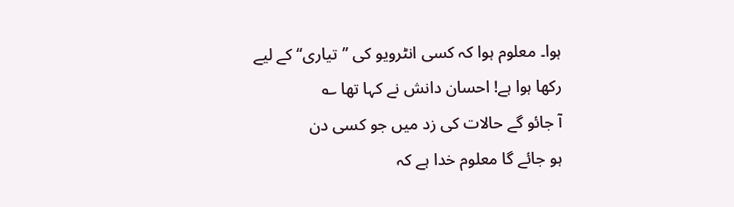ہوا۔ معلوم ہوا کہ کسی انٹرویو کی ’’تیاری‘‘ کے لیے رکھا ہوا ہے! احسان دانش نے کہا تھا ؎
آ جائو گے حالات کی زد میں جو کسی دن
ہو جائے گا معلوم خدا ہے کہ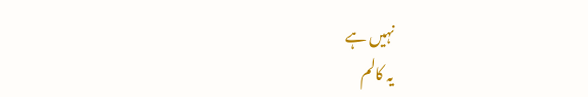نہیں ہے
یہ کالم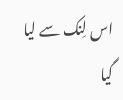اس لِنک سے لیا گیا